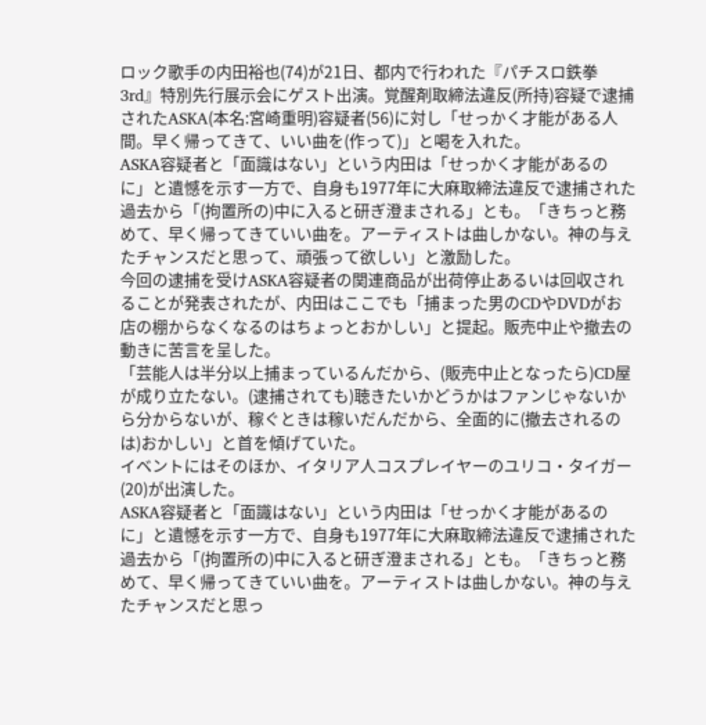ロック歌手の内田裕也(74)が21日、都内で行われた『パチスロ鉄拳3rd』特別先行展示会にゲスト出演。覚醒剤取締法違反(所持)容疑で逮捕されたASKA(本名:宮崎重明)容疑者(56)に対し「せっかく才能がある人間。早く帰ってきて、いい曲を(作って)」と喝を入れた。
ASKA容疑者と「面識はない」という内田は「せっかく才能があるのに」と遺憾を示す一方で、自身も1977年に大麻取締法違反で逮捕された過去から「(拘置所の)中に入ると研ぎ澄まされる」とも。「きちっと務めて、早く帰ってきていい曲を。アーティストは曲しかない。神の与えたチャンスだと思って、頑張って欲しい」と激励した。
今回の逮捕を受けASKA容疑者の関連商品が出荷停止あるいは回収されることが発表されたが、内田はここでも「捕まった男のCDやDVDがお店の棚からなくなるのはちょっとおかしい」と提起。販売中止や撤去の動きに苦言を呈した。
「芸能人は半分以上捕まっているんだから、(販売中止となったら)CD屋が成り立たない。(逮捕されても)聴きたいかどうかはファンじゃないから分からないが、稼ぐときは稼いだんだから、全面的に(撤去されるのは)おかしい」と首を傾げていた。
イベントにはそのほか、イタリア人コスプレイヤーのユリコ・タイガー(20)が出演した。
ASKA容疑者と「面識はない」という内田は「せっかく才能があるのに」と遺憾を示す一方で、自身も1977年に大麻取締法違反で逮捕された過去から「(拘置所の)中に入ると研ぎ澄まされる」とも。「きちっと務めて、早く帰ってきていい曲を。アーティストは曲しかない。神の与えたチャンスだと思っ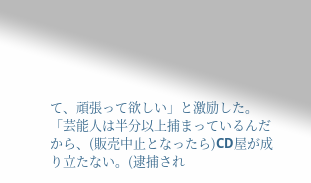て、頑張って欲しい」と激励した。
「芸能人は半分以上捕まっているんだから、(販売中止となったら)CD屋が成り立たない。(逮捕され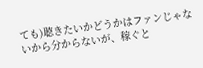ても)聴きたいかどうかはファンじゃないから分からないが、稼ぐと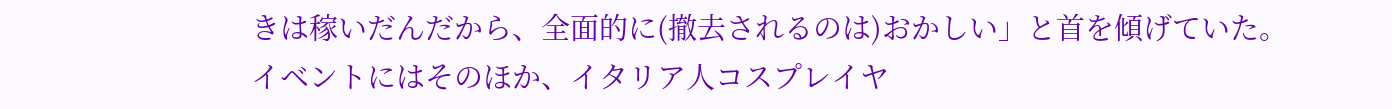きは稼いだんだから、全面的に(撤去されるのは)おかしい」と首を傾げていた。
イベントにはそのほか、イタリア人コスプレイヤ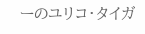ーのユリコ・タイガ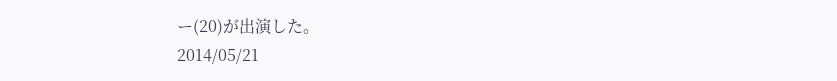ー(20)が出演した。
2014/05/21